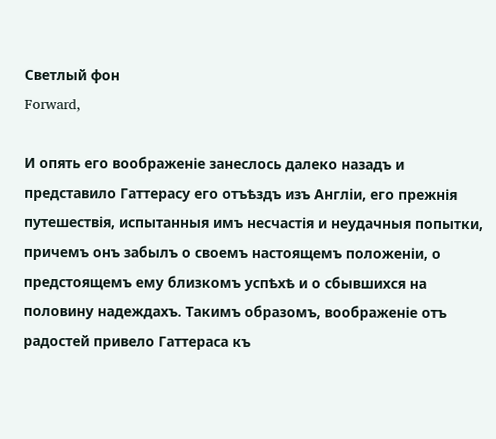Светлый фон
Forward,

И опять его воображеніе занеслось далеко назадъ и представило Гаттерасу его отъѣздъ изъ Англіи, его прежнія путешествія, испытанныя имъ несчастія и неудачныя попытки, причемъ онъ забылъ о своемъ настоящемъ положеніи, о предстоящемъ ему близкомъ успѣхѣ и о сбывшихся на половину надеждахъ. Такимъ образомъ, воображеніе отъ радостей привело Гаттераса къ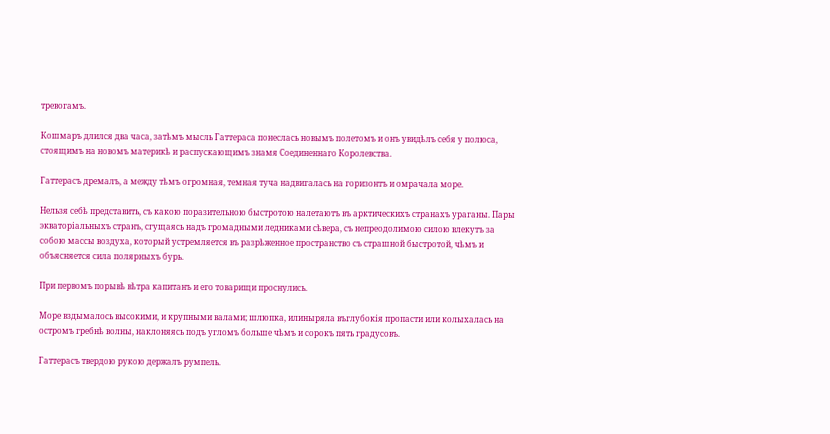тревогамъ.

Кошмаръ длился два часа, затѣмъ мысль Гаттераса понеслась новымъ полетомъ и онъ увидѣлъ себя у полюса, стоящимъ на новомъ материкѣ и распускающимъ знамя Соединеннаго Королевства.

Гаттерасъ дремалъ, а между тѣмъ огромная, темная туча надвигалась на горизонтъ и омрачала море.

Нельзя себѣ представить, съ какою поразительною быстротою налетаютъ въ арктическихъ странахъ ураганы. Пары экваторіальныхъ странъ, сгущаясь надъ громадными ледниками сѣвера, съ непреодолимою силою влекутъ за собою массы воздуха, который устремляется въ разрѣженное пространство съ страшной быстротой, чѣмъ и объясняется сила полярныхъ бурь.

При первомъ порывѣ вѣтра капитанъ и его товарищи проснулись.

Море вздымалось высокими, и крупными валами; шлюпка, илиныряла въглубокія пропасти или колыхалась на остромъ гребнѣ волны, наклоняясь подъ угломъ больше чѣмъ и сорокъ пять градусовъ.

Гаттерасъ твердою рукою держалъ румпель.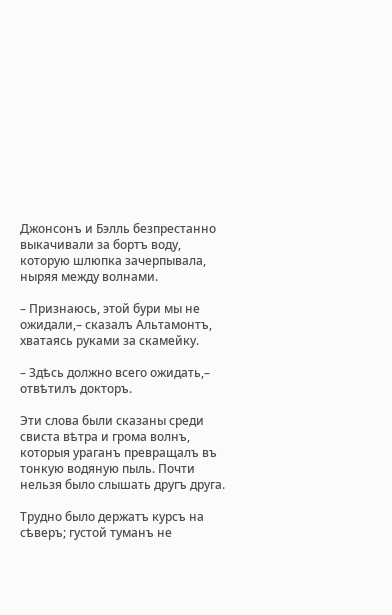Джонсонъ и Бэлль безпрестанно выкачивали за бортъ воду, которую шлюпка зачерпывала, ныряя между волнами.

– Признаюсь, этой бури мы не ожидали,– сказалъ Альтамонтъ, хватаясь руками за скамейку.

– Здѣсь должно всего ожидать,– отвѣтилъ докторъ.

Эти слова были сказаны среди свиста вѣтра и грома волнъ, которыя ураганъ превращалъ въ тонкую водяную пыль. Почти нельзя было слышать другъ друга.

Трудно было держатъ курсъ на сѣверъ; густой туманъ не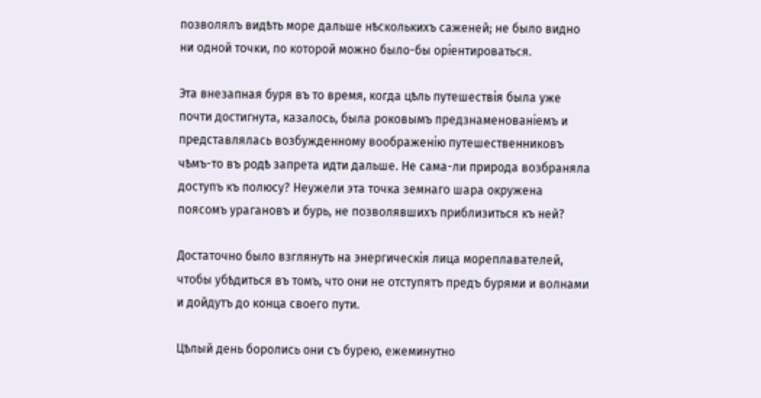позволялъ видѣть море дальше нѣсколькихъ саженей; не было видно ни одной точки, по которой можно было-бы оріентироваться.

Эта внезапная буря въ то время, когда цѣль путешествія была уже почти достигнута, казалось, была роковымъ предзнаменованіемъ и представлялась возбужденному воображенію путешественниковъ чѣмъ-то въ родѣ запрета идти дальше. Не сама-ли природа возбраняла доступъ къ полюсу? Неужели эта точка земнаго шара окружена поясомъ урагановъ и бурь, не позволявшихъ приблизиться къ ней?

Достаточно было взглянуть на энергическія лица мореплавателей, чтобы убѣдиться въ томъ, что они не отступятъ предъ бурями и волнами и дойдутъ до конца своего пути.

Цѣлый день боролись они съ бурею, ежеминутно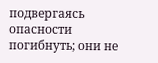подвергаясь опасности погибнуть; они не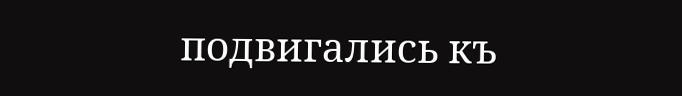подвигались къ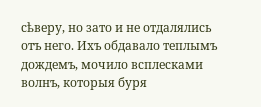сѣверу, но зато и не отдалялись отъ него. Ихъ обдавало теплымъ дождемъ, мочило всплесками волнъ, которыя буря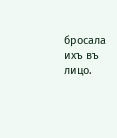бросала ихъ въ лицо.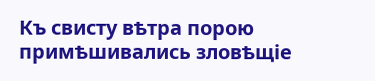Къ свисту вѣтра порою примѣшивались зловѣщіе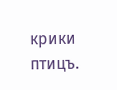крики птицъ.